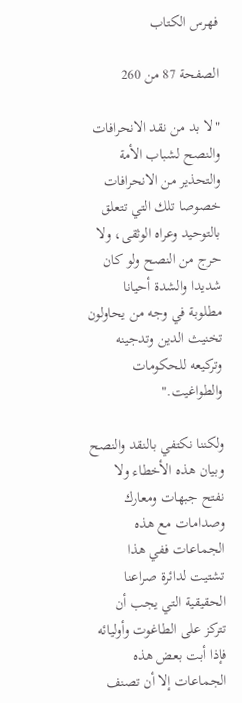فهرس الكتاب

الصفحة 87 من 260

"لا بد من نقد الانحرافات والنصح لشباب الأمة والتحذير من الانحرافات خصوصا تلك التي تتعلق بالتوحيد وعراه الوثقى، ولا حرج من النصح ولو كان شديدا والشدة أحيانا مطلوبة في وجه من يحاولون تخنيث الدين وتدجينه وتركيعه للحكومات والطواغيت."

ولكننا نكتفي بالنقد والنصح وبيان هذه الأخطاء ولا نفتح جبهات ومعارك وصدامات مع هذه الجماعات ففي هذا تشتيت لدائرة صراعنا الحقيقية التي يجب أن تتركز على الطاغوت وأوليائه فإذا أبت بعض هذه الجماعات إلا أن تصنف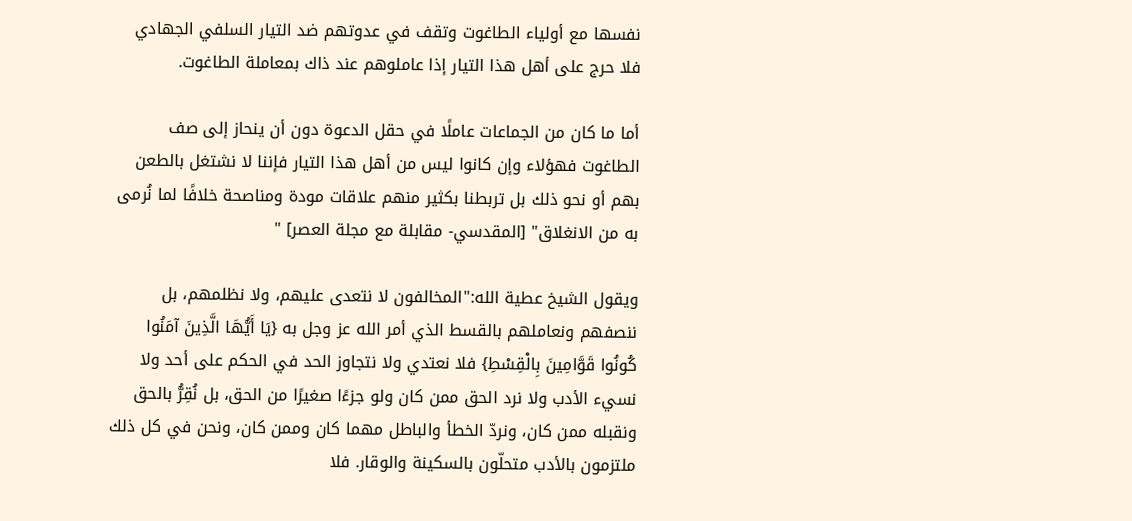نفسها مع أولياء الطاغوت وتقف في عدوتهم ضد التيار السلفي الجهادي فلا حرج على أهل هذا التيار إذا عاملوهم عند ذاك بمعاملة الطاغوت.

أما ما كان من الجماعات عاملًا في حقل الدعوة دون أن ينحاز إلى صف الطاغوت فهؤلاء وإن كانوا ليس من أهل هذا التيار فإننا لا نشتغل بالطعن بهم أو نحو ذلك بل تربطنا بكثير منهم علاقات مودة ومناصحة خلافًا لما نُرمى به من الانغلاق" [المقدسي- مقابلة مع مجلة العصر] "

ويقول الشيخ عطية الله:"المخالفون لا نتعدى عليهم، ولا نظلمهم، بل ننصفهم ونعاملهم بالقسط الذي أمر الله عز وجل به {يَا أَيُّهَا الَّذِينَ آمَنُوا كُونُوا قَوَّامِينَ بِالْقِسْطِ} فلا نعتدي ولا نتجاوز الحد في الحكم على أحد ولا نسيء الأدب ولا نرد الحق ممن كان ولو جزءًا صغيرًا من الحق، بل نُقِرُّ بالحق ونقبله ممن كان، ونردّ الخطأ والباطل مهما كان وممن كان، ونحن في كل ذلك ملتزمون بالأدب متحلّون بالسكينة والوقار. فلا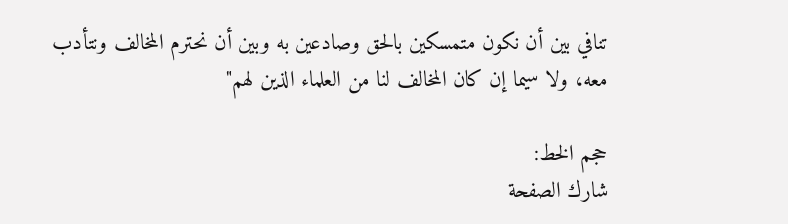تنافي بين أن نكون متمسكين بالحق وصادعين به وبين أن نحترم المخالف ونتأدب معه، ولا سيما إن كان المخالف لنا من العلماء الذين لهم"

حجم الخط:
شارك الصفحة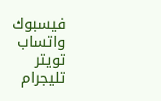فيسبوك واتساب تويتر تليجرام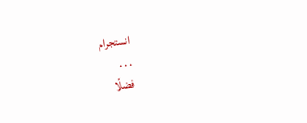انستجرام
. . .
فضلًا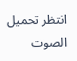انتظر تحميل الصوت